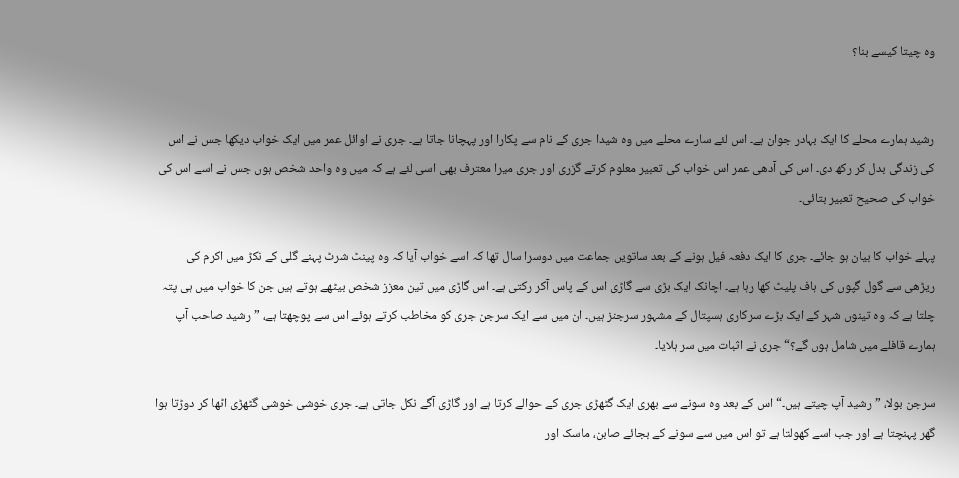وہ چیتا کیسے بنا؟


رشید ہمارے محلے کا ایک بہادر جوان ہے۔ اس لئے سارے محلے میں وہ شیدا جری کے نام سے پکارا اور پہچانا جاتا ہے۔ جری نے اوائل عمر میں ایک خواب دیکھا جس نے اس کی زندگی بدل کر رکھ دی۔ اس کی آدھی عمر اس خواب کی تعبیر معلوم کرتے گزری اور جری میرا معترف بھی اسی لئے ہے کہ میں وہ واحد شخص ہوں جس نے اسے اس کی خواب کی صحیح تعبیر بتائی۔

پہلے خواب کا بیان ہو جائے۔ جری کا ایک دفعہ فیل ہونے کے بعد ساتویں جماعت میں دوسرا سال تھا کہ اسے خواب آیا کہ وہ پینٹ شرٹ پہنے گلی کے نکڑ میں اکرم کی ریڑھی سے گول گپوں کی ہاف پلیٹ کھا رہا ہے۔ اچانک ایک بڑی سے گاڑی اس کے پاس آکر رکتی ہے۔ اس گاڑی میں تین معزز شخص بیٹھے ہوتے ہیں جن کا خواب میں ہی پتہ چلتا ہے کہ وہ تینوں شہر کے ایک بڑے سرکاری ہسپتال کے مشہور سرجنز ہیں۔ ان میں سے ایک سرجن جری کو مخاطب کرتے ہوئے اس سے پوچھتا ہے، ”رشید صاحب آپ ہمارے قافلے میں شامل ہوں گے؟“ جری نے اثبات میں سر ہلایا۔

سرجن بولا، ”رشید آپ چیتے ہیں۔“ اس کے بعد وہ سونے سے بھری ایک گٹھڑی جری کے حوالے کرتا ہے اور گاڑی آگے نکل جاتی ہے۔ جری خوشی خوشی گٹھڑی اٹھا کر دوڑتا ہوا گھر پہنچتا ہے اور جب اسے کھولتا ہے تو اس میں سے سونے کے بجائے صابن، ماسک اور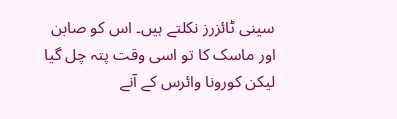سینی ٹائزرز نکلتے ہیں۔ اس کو صابن اور ماسک کا تو اسی وقت پتہ چل گیا لیکن کورونا وائرس کے آنے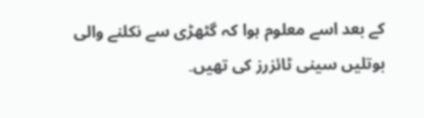کے بعد اسے معلوم ہوا کہ گٹھڑی سے نکلنے والی بوتلیں سینی ٹائزرز کی تھیں۔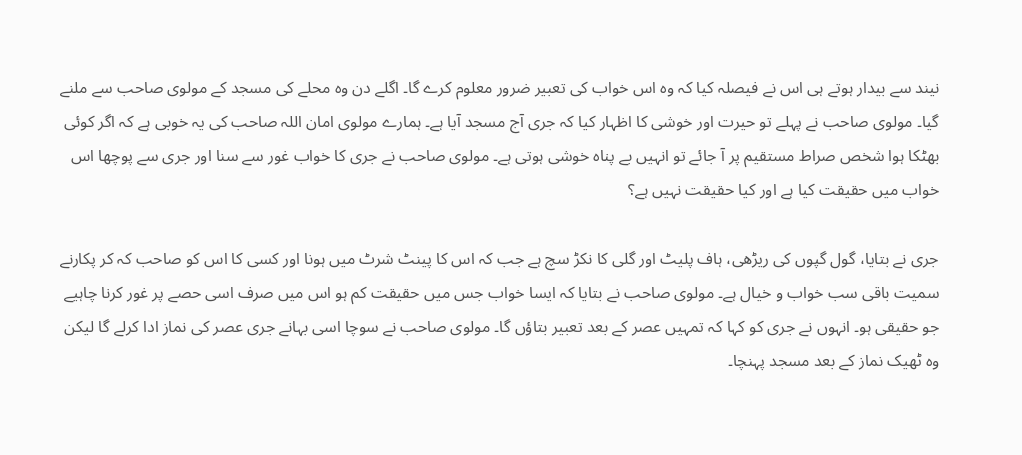نیند سے بیدار ہوتے ہی اس نے فیصلہ کیا کہ وہ اس خواب کی تعبیر ضرور معلوم کرے گا۔ اگلے دن وہ محلے کی مسجد کے مولوی صاحب سے ملنے گیا۔ مولوی صاحب نے پہلے تو حیرت اور خوشی کا اظہار کیا کہ جری آج مسجد آیا ہے۔ ہمارے مولوی امان اللہ صاحب کی یہ خوبی ہے کہ اگر کوئی بھٹکا ہوا شخص صراط مستقیم پر آ جائے تو انہیں بے پناہ خوشی ہوتی ہے۔ مولوی صاحب نے جری کا خواب غور سے سنا اور جری سے پوچھا اس خواب میں حقیقت کیا ہے اور کیا حقیقت نہیں ہے؟

جری نے بتایا، گول گپوں کی ریڑھی، ہاف پلیٹ اور گلی کا نکڑ سچ ہے جب کہ اس کا پینٹ شرٹ میں ہونا اور کسی کا اس کو صاحب کہ کر پکارنے سمیت باقی سب خواب و خیال ہے۔ مولوی صاحب نے بتایا کہ ایسا خواب جس میں حقیقت کم ہو اس میں صرف اسی حصے پر غور کرنا چاہیے جو حقیقی ہو۔ انہوں نے جری کو کہا کہ تمہیں عصر کے بعد تعبیر بتاؤں گا۔ مولوی صاحب نے سوچا اسی بہانے جری عصر کی نماز ادا کرلے گا لیکن وہ ٹھیک نماز کے بعد مسجد پہنچا۔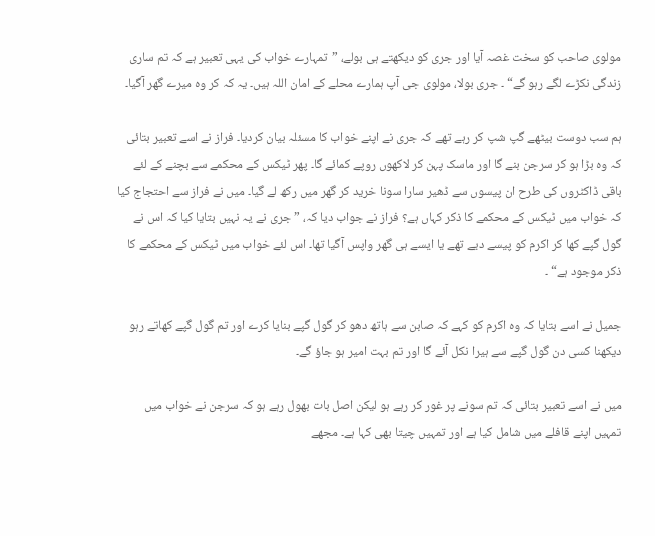مولوی صاحب کو سخت غصہ آیا اور جری کو دیکھتے ہی بولے، ”تمہارے خواب کی یہی تعبیر ہے کہ تم ساری زندگی نکڑے لگے رہو گے“ ۔ جری بولا، مولوی جی آپ ہمارے محلے کے امان اللہ ہیں۔ یہ کہ کر وہ میرے گھر آگیا۔

ہم سب دوست بیٹھے گپ شپ کر رہے تھے کہ جری نے اپنے خواب کا مسئلہ بیان کردیا۔ فراز نے اسے تعبیر بتائی کہ وہ بڑا ہو کر سرجن بنے گا اور ماسک پہن کر لاکھوں روپے کمائے گا۔ پھر ٹیکس کے محکمے سے بچنے کے لئے باقی ڈاکٹروں کی طرح ان پیسوں سے ڈھیر سارا سونا خرید کر گھر میں رکھ لے گیا۔ میں نے فراز سے احتجاج کیا کہ خواب میں ٹیکس کے محکمے کا ذکر کہاں ہے؟ فراز نے جواب دیا کہ، ”جری نے یہ نہیں بتایا کیا کہ اس نے گول گپے کھا کر اکرم کو پیسے دیے تھے یا ایسے ہی گھر واپس آگیا تھا۔ اس لئے خواب میں ٹیکس کے محکمے کا ذکر موجود ہے“ ۔

جمیل نے اسے بتایا کہ وہ اکرم کو کہے کہ صابن سے ہاتھ دھو کر گول گپے بنایا کرے اور تم گول گپے کھاتے رہو دیکھنا کسی دن گول گپے سے ہیرا نکل آئے گا اور تم بہت امیر ہو جاؤ گے۔

میں نے اسے تعبیر بتائی کہ تم سونے پر غور کر رہے ہو لیکن اصل بات بھول رہے ہو کہ سرجن نے خواب میں تمہیں اپنے قافلے میں شامل کیا ہے اور تمہیں چیتا بھی کہا ہے۔ مجھے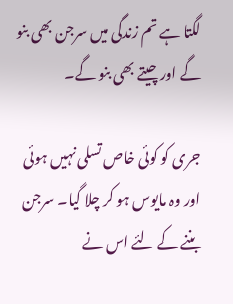لگتا ہے تم زندگی میں سرجن بھی بنو گے اور چیتے بھی بنو گے۔

جری کو کوئی خاص تسلی نہیں ہوئی اور وہ مایوس ہو کر چلا گیا۔ سرجن بننے کے لئے اس نے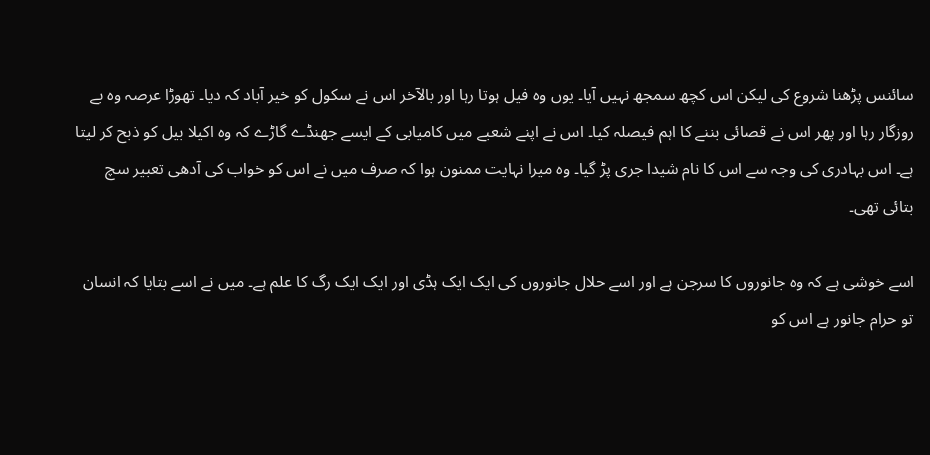سائنس پڑھنا شروع کی لیکن اس کچھ سمجھ نہیں آیا۔ یوں وہ فیل ہوتا رہا اور بالآخر اس نے سکول کو خیر آباد کہ دیا۔ تھوڑا عرصہ وہ بے روزگار رہا اور پھر اس نے قصائی بننے کا اہم فیصلہ کیا۔ اس نے اپنے شعبے میں کامیابی کے ایسے جھنڈے گاڑے کہ وہ اکیلا بیل کو ذبح کر لیتا ہے۔ اس بہادری کی وجہ سے اس کا نام شیدا جری پڑ گیا۔ وہ میرا نہایت ممنون ہوا کہ صرف میں نے اس کو خواب کی آدھی تعبیر سچ بتائی تھی۔

اسے خوشی ہے کہ وہ جانوروں کا سرجن ہے اور اسے حلال جانوروں کی ایک ایک ہڈی اور ایک ایک رگ کا علم ہے۔ میں نے اسے بتایا کہ انسان تو حرام جانور ہے اس کو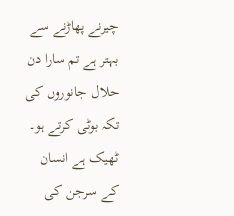چیرنے پھاڑنے سے بہتر ہے تم سارا دن حلال جانوروں کی تکہ بوٹی کرتے ہو۔ ٹھیک ہے انسان کے سرجن کی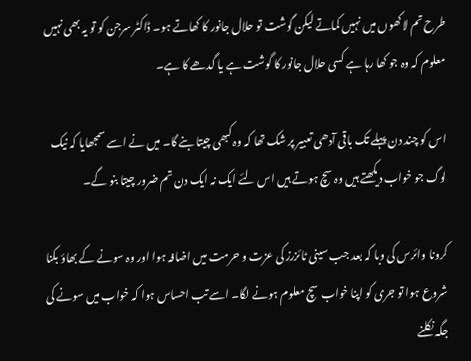طرح تم لاکھوں میں نہیں کماتے لیکن گوشت تو حلال جانور کا کھاتے ہو۔ ڈاکٹر سرجن کو تو یہ بھی نہیں معلوم کہ وہ جو کھا رہا ہے کسی حلال جانور کا گوشت ہے یا گدھے کا ہے۔

اس کو چند دن پہلے تک باقی آدھی تعبیر پر شک تھا کہ وہ کبھی چیتا بنے گا۔ میں نے اسے سمجھایا کہ نیک لوگ جو خواب دیکھتے ہیں وہ سچ ہوتے ہیں اس لئے ایک نہ ایک دن تم ضرور چیتا بنو گے۔

کرونا وائرس کی وبا کہ بعد جب سینی ٹائزرز کی عزت و حرمت میں اضافہ ہوا اور وہ سونے کے بھاؤ بکنا شروع ہوا تو جری کو اپنا خواب سچ معلوم ہونے لگا۔ اسے تب احساس ہوا کہ خواب میں سونے کی جگہ نکلنے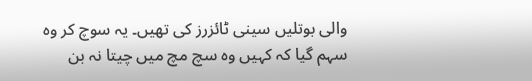والی بوتلیں سینی ٹائزرز کی تھیں۔ یہ سوچ کر وہ سہم گیا کہ کہیں وہ سچ مچ میں چیتا نہ بن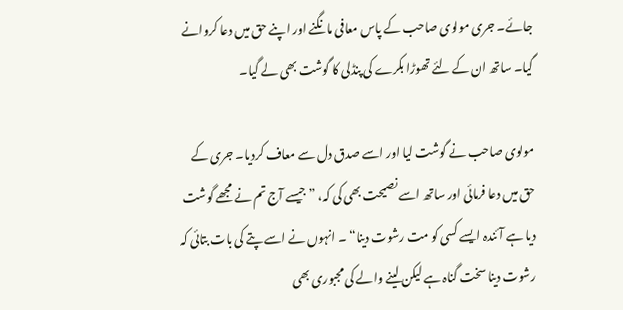جائے۔ جری مولوی صاحب کے پاس معافی مانگنے اور اپنے حق میں دعا کروانے گیا۔ ساتھ ان کے لئے تھوڑا بکرے کی پنڈلی کا گوشت بھی لے گیا۔

مولوی صاحب نے گوشت لیا اور اسے صدق دل سے معاف کردیا۔ جری کے حق میں دعا فرمائی اور ساتھ اسے نصیحت بھی کی کہ، ”جیسے آج تم نے مجھے گوشت دیا ہے آئندہ ایسے کسی کو مت رشوت دینا“ ۔ انہوں نے اسے پتے کی بات بتائی کہ رشوت دینا سخت گناہ ہے لیکن لینے والے کی مجبوری بھی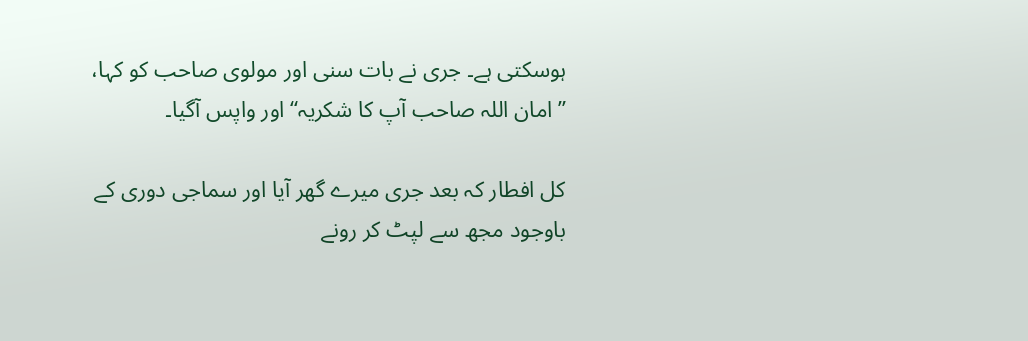ہوسکتی ہے۔ جری نے بات سنی اور مولوی صاحب کو کہا، ”امان اللہ صاحب آپ کا شکریہ“ اور واپس آگیا۔

کل افطار کہ بعد جری میرے گھر آیا اور سماجی دوری کے باوجود مجھ سے لپٹ کر رونے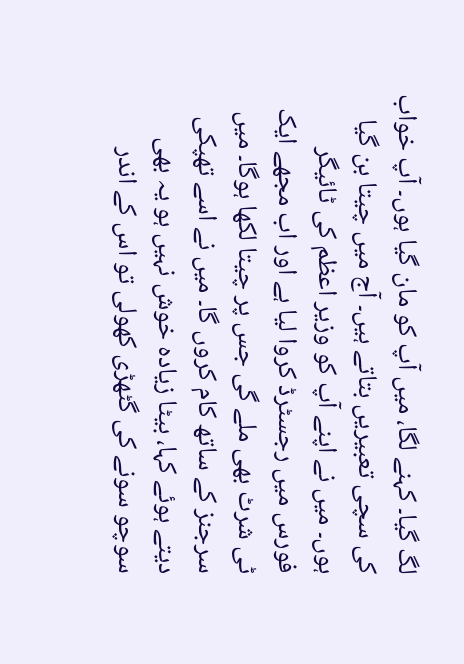لگ گیا۔ کہنے لگا، میں آپ کو مان گیا ہوں۔ آپ خواب کی سچی تعبیریں بتاتے ہیں۔ آج میں چیتا بن گیا ہوں۔ میں نے اپنے آپ کو وزیر اعظم کی ٹائیگر فورس میں رجسٹرڈ کروا لیا ہے اور اب مجھے ایک ٹی شرٹ بھی ملے گی جس پر چیتا لکھا ہوگا۔ میں سرجنز کے ساتھ کام کروں گا۔ میں نے اسے تھپکی دیتے ہوئے کہا، بیٹا زیادہ خوش نہیں ہو یہ بھی سوچو سونے کی گٹھڑی کھولی تو اس کے اندر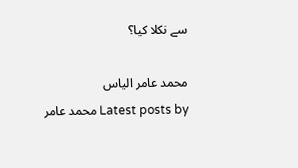سے نکلا کیا؟

محمد عامر الیاس
Latest posts by محمد عامر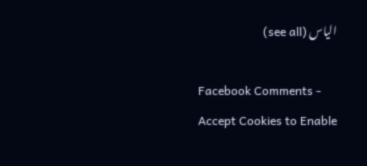الیاس (see all)

Facebook Comments - Accept Cookies to Enable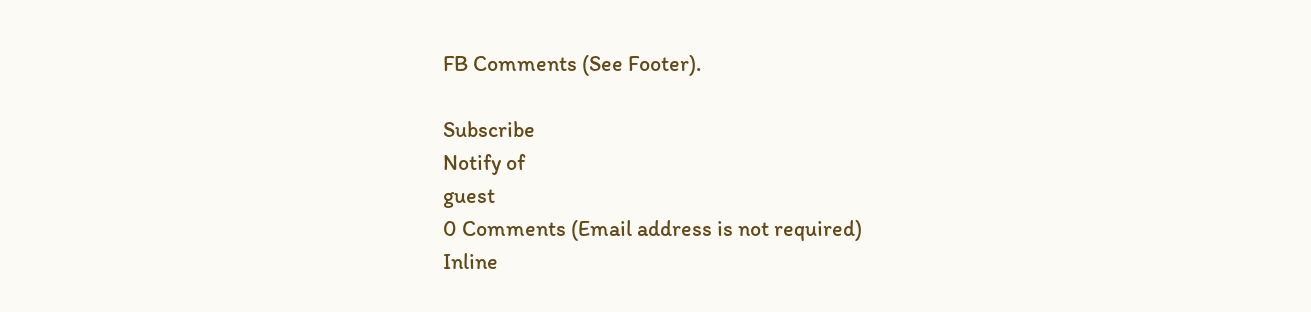FB Comments (See Footer).

Subscribe
Notify of
guest
0 Comments (Email address is not required)
Inline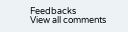Feedbacks
View all comments